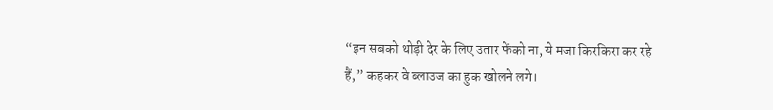“इन सबको थोड़ी देर के लिए उतार फेंको ना, ये मजा किरकिरा कर रहे हैं,” कहकर वे ब्लाउज का हुक खोलने लगे।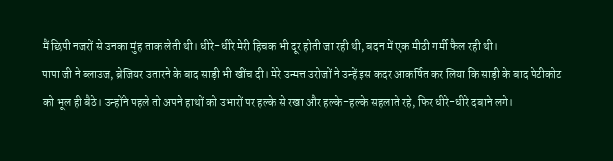मैं छिपी नजरों से उनका मुंह ताक लेती थी। धीरे-धीरे मेरी हिचक भी दूर होती जा रही थी, बदन में एक मीठी गर्मी फैल रही थी।
पापा जी ने ब्लाउज, ब्रेजियर उतारने के बाद साड़ी भी खींच दी। मेरे उन्मत्त उरोजों ने उन्हें इस कदर आकर्षित कर लिया कि साड़ी के बाद पेटीकोट को भूल ही बैठे। उन्होंने पहले तो अपने हाथों को उभारों पर हल्के से रखा और हल्के-हल्के सहलाते रहे, फिर धीरे-धीरे दबाने लगे।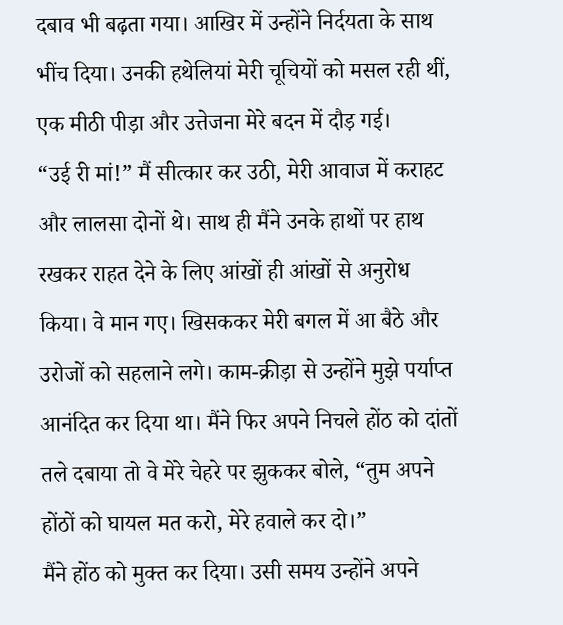दबाव भी बढ़ता गया। आखिर में उन्होंने निर्दयता के साथ भींच दिया। उनकी हथेलियां मेरी चूचियों को मसल रही थीं, एक मीठी पीड़ा और उत्तेजना मेरे बदन में दौड़ गई।
“उई री मां!” मैं सीत्कार कर उठी, मेरी आवाज में कराहट और लालसा दोनों थे। साथ ही मैंने उनके हाथों पर हाथ रखकर राहत देने के लिए आंखों ही आंखों से अनुरोध किया। वे मान गए। खिसककर मेरी बगल में आ बैठे और उरोजों को सहलाने लगे। काम-क्रीड़ा से उन्होंने मुझे पर्याप्त आनंदित कर दिया था। मैंने फिर अपने निचले होंठ को दांतों तले दबाया तो वे मेरे चेहरे पर झुककर बोले, “तुम अपने होंठों को घायल मत करो, मेरे हवाले कर दो।”
मैंने होंठ को मुक्त कर दिया। उसी समय उन्होंने अपने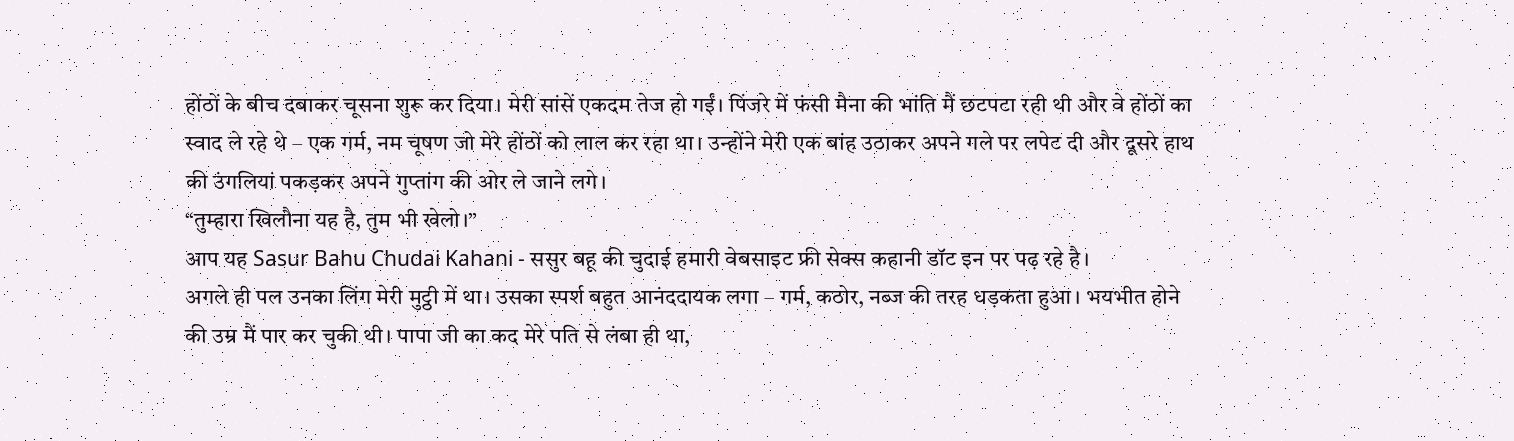होंठों के बीच दबाकर चूसना शुरू कर दिया। मेरी सांसें एकदम तेज हो गईं। पिंजरे में फंसी मैना की भांति मैं छटपटा रही थी और वे होंठों का स्वाद ले रहे थे – एक गर्म, नम चूषण जो मेरे होंठों को लाल कर रहा था। उन्होंने मेरी एक बांह उठाकर अपने गले पर लपेट दी और दूसरे हाथ की उंगलियां पकड़कर अपने गुप्तांग की ओर ले जाने लगे।
“तुम्हारा खिलौना यह है, तुम भी खेलो।”
आप यह Sasur Bahu Chudai Kahani - ससुर बहू की चुदाई हमारी वेबसाइट फ्री सेक्स कहानी डॉट इन पर पढ़ रहे है।
अगले ही पल उनका लिंग मेरी मुट्ठी में था। उसका स्पर्श बहुत आनंददायक लगा – गर्म, कठोर, नब्ज की तरह धड़कता हुआ। भयभीत होने की उम्र मैं पार कर चुकी थी। पापा जी का कद मेरे पति से लंबा ही था,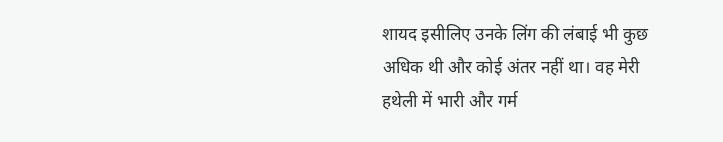शायद इसीलिए उनके लिंग की लंबाई भी कुछ अधिक थी और कोई अंतर नहीं था। वह मेरी हथेली में भारी और गर्म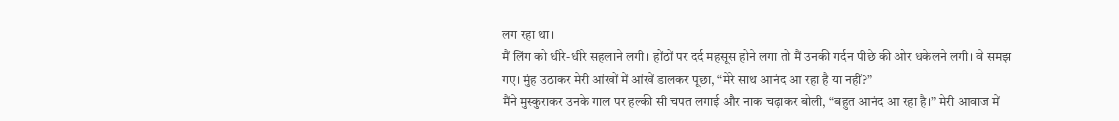लग रहा था।
मैं लिंग को धीरे-धीरे सहलाने लगी। होंठों पर दर्द महसूस होने लगा तो मैं उनकी गर्दन पीछे की ओर धकेलने लगी। वे समझ गए। मुंह उठाकर मेरी आंखों में आंखें डालकर पूछा, “मेरे साथ आनंद आ रहा है या नहीं?”
मैंने मुस्कुराकर उनके गाल पर हल्की सी चपत लगाई और नाक चढ़ाकर बोली, “बहुत आनंद आ रहा है।” मेरी आवाज में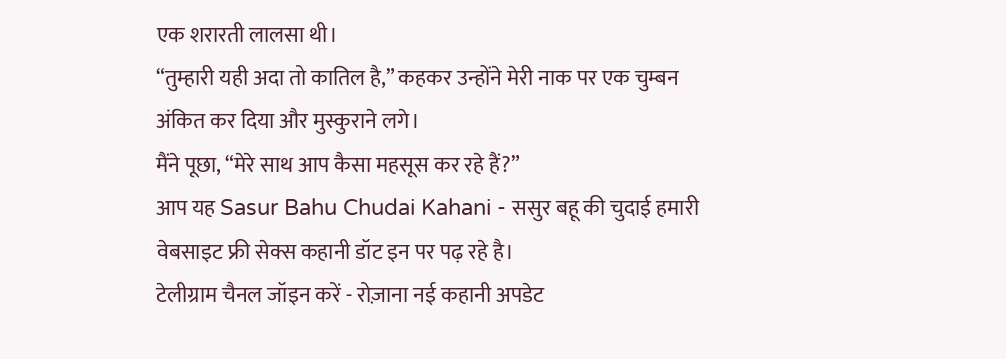एक शरारती लालसा थी।
“तुम्हारी यही अदा तो कातिल है,” कहकर उन्होंने मेरी नाक पर एक चुम्बन अंकित कर दिया और मुस्कुराने लगे।
मैंने पूछा, “मेरे साथ आप कैसा महसूस कर रहे हैं?”
आप यह Sasur Bahu Chudai Kahani - ससुर बहू की चुदाई हमारी वेबसाइट फ्री सेक्स कहानी डॉट इन पर पढ़ रहे है।
टेलीग्राम चैनल जॉइन करें - रोज़ाना नई कहानी अपडेट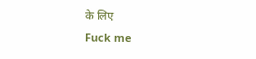के लिए
Fuck me